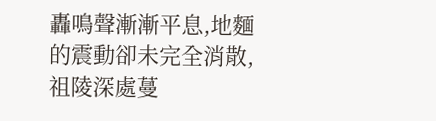轟鳴聲漸漸平息,地麵的震動卻未完全消散,祖陵深處蔓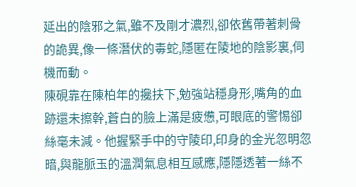延出的陰邪之氣,雖不及剛才濃烈,卻依舊帶著刺骨的詭異,像一條潛伏的毒蛇,隱匿在陵地的陰影裏,伺機而動。
陳硯靠在陳柏年的攙扶下,勉強站穩身形,嘴角的血跡還未擦幹,蒼白的臉上滿是疲憊,可眼底的警惕卻絲毫未減。他握緊手中的守陵印,印身的金光忽明忽暗,與龍脈玉的溫潤氣息相互感應,隱隱透著一絲不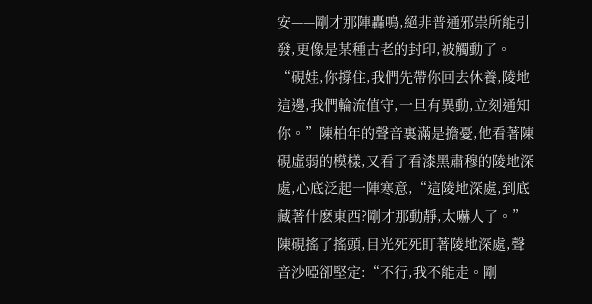安——剛才那陣轟鳴,絕非普通邪祟所能引發,更像是某種古老的封印,被觸動了。
“硯娃,你撐住,我們先帶你回去休養,陵地這邊,我們輪流值守,一旦有異動,立刻通知你。”陳柏年的聲音裏滿是擔憂,他看著陳硯虛弱的模樣,又看了看漆黑肅穆的陵地深處,心底泛起一陣寒意,“這陵地深處,到底藏著什麽東西?剛才那動靜,太嚇人了。”
陳硯搖了搖頭,目光死死盯著陵地深處,聲音沙啞卻堅定:“不行,我不能走。剛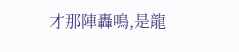才那陣轟鳴,是龍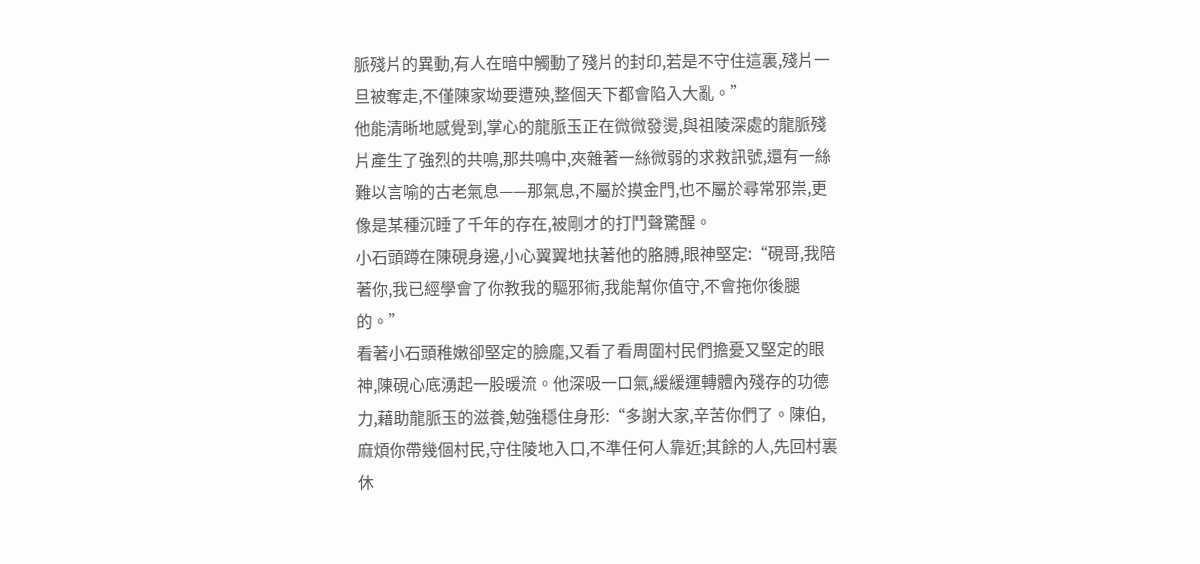脈殘片的異動,有人在暗中觸動了殘片的封印,若是不守住這裏,殘片一旦被奪走,不僅陳家坳要遭殃,整個天下都會陷入大亂。”
他能清晰地感覺到,掌心的龍脈玉正在微微發燙,與祖陵深處的龍脈殘片產生了強烈的共鳴,那共鳴中,夾雜著一絲微弱的求救訊號,還有一絲難以言喻的古老氣息——那氣息,不屬於摸金門,也不屬於尋常邪祟,更像是某種沉睡了千年的存在,被剛才的打鬥聲驚醒。
小石頭蹲在陳硯身邊,小心翼翼地扶著他的胳膊,眼神堅定:“硯哥,我陪著你,我已經學會了你教我的驅邪術,我能幫你值守,不會拖你後腿的。”
看著小石頭稚嫩卻堅定的臉龐,又看了看周圍村民們擔憂又堅定的眼神,陳硯心底湧起一股暖流。他深吸一口氣,緩緩運轉體內殘存的功德力,藉助龍脈玉的滋養,勉強穩住身形:“多謝大家,辛苦你們了。陳伯,麻煩你帶幾個村民,守住陵地入口,不準任何人靠近;其餘的人,先回村裏休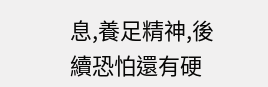息,養足精神,後續恐怕還有硬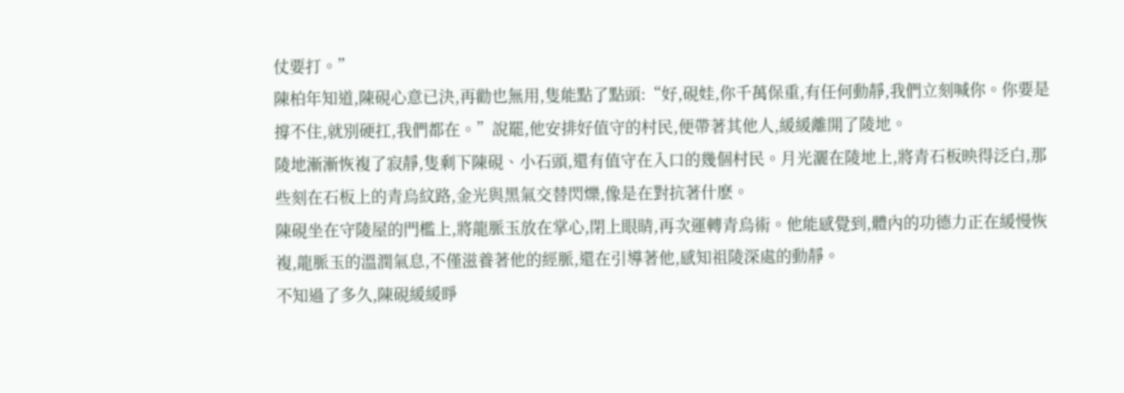仗要打。”
陳柏年知道,陳硯心意已決,再勸也無用,隻能點了點頭:“好,硯娃,你千萬保重,有任何動靜,我們立刻喊你。你要是撐不住,就別硬扛,我們都在。”說罷,他安排好值守的村民,便帶著其他人,緩緩離開了陵地。
陵地漸漸恢複了寂靜,隻剩下陳硯、小石頭,還有值守在入口的幾個村民。月光灑在陵地上,將青石板映得泛白,那些刻在石板上的青烏紋路,金光與黑氣交替閃爍,像是在對抗著什麽。
陳硯坐在守陵屋的門檻上,將龍脈玉放在掌心,閉上眼睛,再次運轉青烏術。他能感覺到,體內的功德力正在緩慢恢複,龍脈玉的溫潤氣息,不僅滋養著他的經脈,還在引導著他,感知祖陵深處的動靜。
不知過了多久,陳硯緩緩睜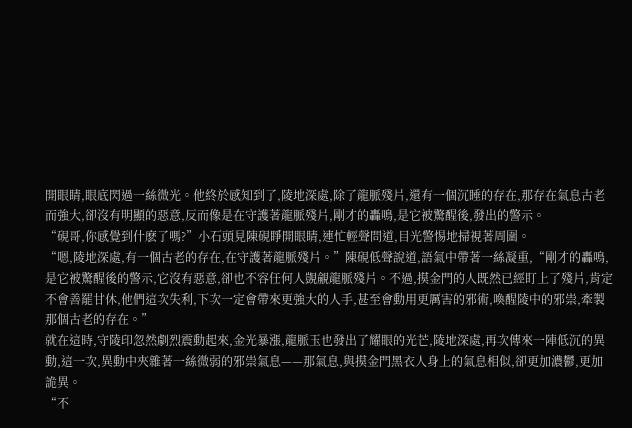開眼睛,眼底閃過一絲微光。他終於感知到了,陵地深處,除了龍脈殘片,還有一個沉睡的存在,那存在氣息古老而強大,卻沒有明顯的惡意,反而像是在守護著龍脈殘片,剛才的轟鳴,是它被驚醒後,發出的警示。
“硯哥,你感覺到什麽了嗎?”小石頭見陳硯睜開眼睛,連忙輕聲問道,目光警惕地掃視著周圍。
“嗯,陵地深處,有一個古老的存在,在守護著龍脈殘片。”陳硯低聲說道,語氣中帶著一絲凝重,“剛才的轟鳴,是它被驚醒後的警示,它沒有惡意,卻也不容任何人覬覦龍脈殘片。不過,摸金門的人既然已經盯上了殘片,肯定不會善罷甘休,他們這次失利,下次一定會帶來更強大的人手,甚至會動用更厲害的邪術,喚醒陵中的邪祟,牽製那個古老的存在。”
就在這時,守陵印忽然劇烈震動起來,金光暴漲,龍脈玉也發出了耀眼的光芒,陵地深處,再次傳來一陣低沉的異動,這一次,異動中夾雜著一絲微弱的邪祟氣息——那氣息,與摸金門黑衣人身上的氣息相似,卻更加濃鬱,更加詭異。
“不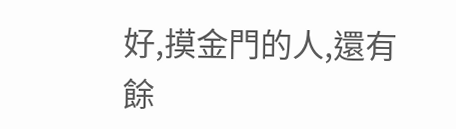好,摸金門的人,還有餘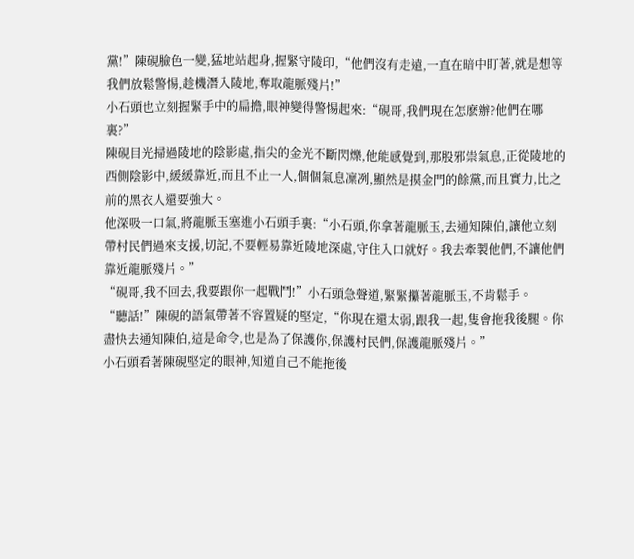黨!”陳硯臉色一變,猛地站起身,握緊守陵印,“他們沒有走遠,一直在暗中盯著,就是想等我們放鬆警惕,趁機潛入陵地,奪取龍脈殘片!”
小石頭也立刻握緊手中的扁擔,眼神變得警惕起來:“硯哥,我們現在怎麽辦?他們在哪裏?”
陳硯目光掃過陵地的陰影處,指尖的金光不斷閃爍,他能感覺到,那股邪祟氣息,正從陵地的西側陰影中,緩緩靠近,而且不止一人,個個氣息凜冽,顯然是摸金門的餘黨,而且實力,比之前的黑衣人還要強大。
他深吸一口氣,將龍脈玉塞進小石頭手裏:“小石頭,你拿著龍脈玉,去通知陳伯,讓他立刻帶村民們過來支援,切記,不要輕易靠近陵地深處,守住入口就好。我去牽製他們,不讓他們靠近龍脈殘片。”
“硯哥,我不回去,我要跟你一起戰鬥!”小石頭急聲道,緊緊攥著龍脈玉,不肯鬆手。
“聽話!”陳硯的語氣帶著不容置疑的堅定,“你現在還太弱,跟我一起,隻會拖我後腿。你盡快去通知陳伯,這是命令,也是為了保護你,保護村民們,保護龍脈殘片。”
小石頭看著陳硯堅定的眼神,知道自己不能拖後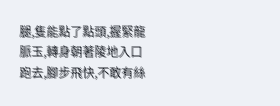腿,隻能點了點頭,握緊龍脈玉,轉身朝著陵地入口跑去,腳步飛快,不敢有絲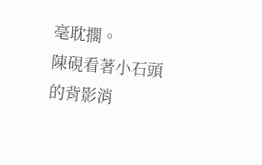毫耽擱。
陳硯看著小石頭的背影消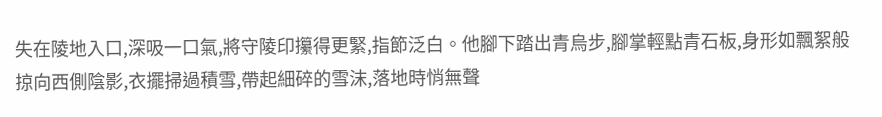失在陵地入口,深吸一口氣,將守陵印攥得更緊,指節泛白。他腳下踏出青烏步,腳掌輕點青石板,身形如飄絮般掠向西側陰影,衣擺掃過積雪,帶起細碎的雪沫,落地時悄無聲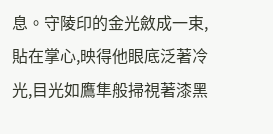息。守陵印的金光斂成一束,貼在掌心,映得他眼底泛著冷光,目光如鷹隼般掃視著漆黑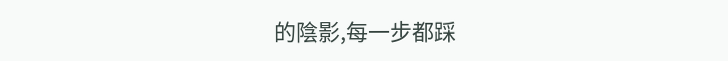的陰影,每一步都踩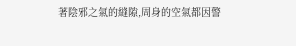著陰邪之氣的縫隙,周身的空氣都因警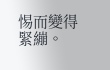惕而變得緊繃。